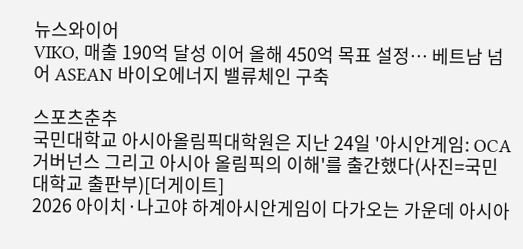뉴스와이어
VIKO, 매출 190억 달성 이어 올해 450억 목표 설정… 베트남 넘어 ASEAN 바이오에너지 밸류체인 구축

스포츠춘추
국민대학교 아시아올림픽대학원은 지난 24일 '아시안게임: OCA 거버넌스 그리고 아시아 올림픽의 이해'를 출간했다(사진=국민대학교 출판부)[더게이트]
2026 아이치·나고야 하계아시안게임이 다가오는 가운데 아시아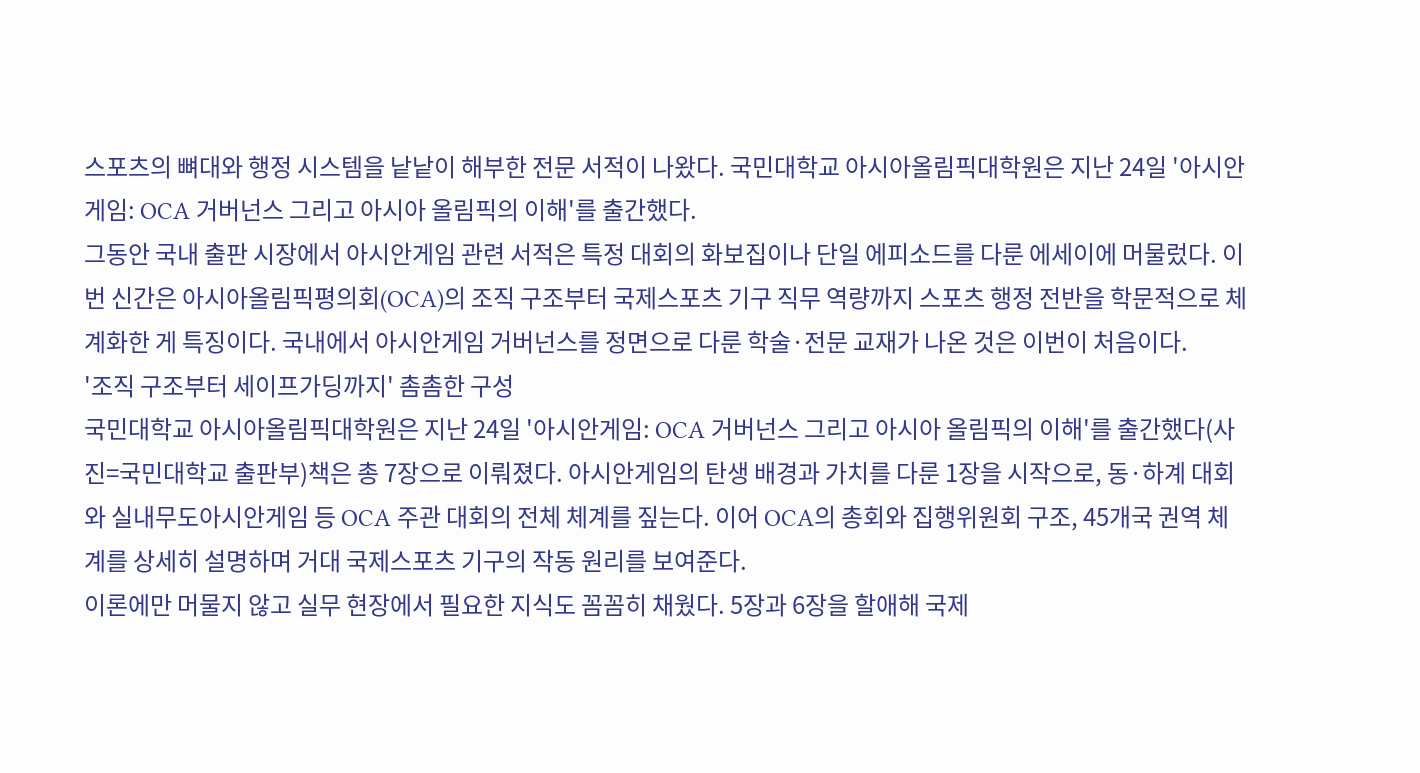스포츠의 뼈대와 행정 시스템을 낱낱이 해부한 전문 서적이 나왔다. 국민대학교 아시아올림픽대학원은 지난 24일 '아시안게임: OCA 거버넌스 그리고 아시아 올림픽의 이해'를 출간했다.
그동안 국내 출판 시장에서 아시안게임 관련 서적은 특정 대회의 화보집이나 단일 에피소드를 다룬 에세이에 머물렀다. 이번 신간은 아시아올림픽평의회(OCA)의 조직 구조부터 국제스포츠 기구 직무 역량까지 스포츠 행정 전반을 학문적으로 체계화한 게 특징이다. 국내에서 아시안게임 거버넌스를 정면으로 다룬 학술·전문 교재가 나온 것은 이번이 처음이다.
'조직 구조부터 세이프가딩까지' 촘촘한 구성
국민대학교 아시아올림픽대학원은 지난 24일 '아시안게임: OCA 거버넌스 그리고 아시아 올림픽의 이해'를 출간했다(사진=국민대학교 출판부)책은 총 7장으로 이뤄졌다. 아시안게임의 탄생 배경과 가치를 다룬 1장을 시작으로, 동·하계 대회와 실내무도아시안게임 등 OCA 주관 대회의 전체 체계를 짚는다. 이어 OCA의 총회와 집행위원회 구조, 45개국 권역 체계를 상세히 설명하며 거대 국제스포츠 기구의 작동 원리를 보여준다.
이론에만 머물지 않고 실무 현장에서 필요한 지식도 꼼꼼히 채웠다. 5장과 6장을 할애해 국제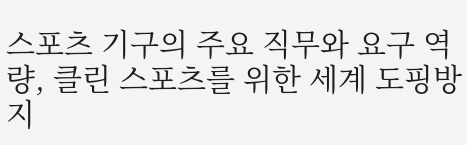스포츠 기구의 주요 직무와 요구 역량, 클린 스포츠를 위한 세계 도핑방지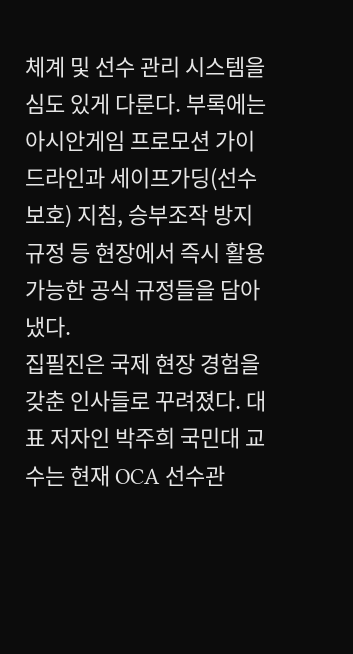체계 및 선수 관리 시스템을 심도 있게 다룬다. 부록에는 아시안게임 프로모션 가이드라인과 세이프가딩(선수 보호) 지침, 승부조작 방지 규정 등 현장에서 즉시 활용 가능한 공식 규정들을 담아냈다.
집필진은 국제 현장 경험을 갖춘 인사들로 꾸려졌다. 대표 저자인 박주희 국민대 교수는 현재 OCA 선수관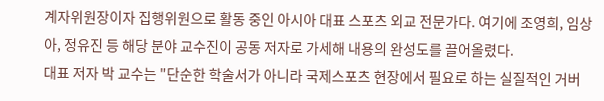계자위원장이자 집행위원으로 활동 중인 아시아 대표 스포츠 외교 전문가다. 여기에 조영희, 임상아, 정유진 등 해당 분야 교수진이 공동 저자로 가세해 내용의 완성도를 끌어올렸다.
대표 저자 박 교수는 "단순한 학술서가 아니라 국제스포츠 현장에서 필요로 하는 실질적인 거버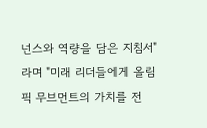넌스와 역량을 담은 지침서"라며 "미래 리더들에게 올림픽 무브먼트의 가치를 전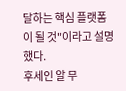달하는 핵심 플랫폼이 될 것"이라고 설명했다.
후세인 알 무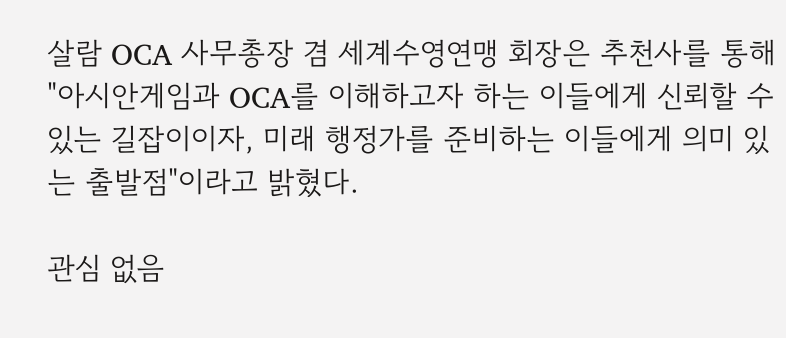살람 OCA 사무총장 겸 세계수영연맹 회장은 추천사를 통해 "아시안게임과 OCA를 이해하고자 하는 이들에게 신뢰할 수 있는 길잡이이자, 미래 행정가를 준비하는 이들에게 의미 있는 출발점"이라고 밝혔다.

관심 없음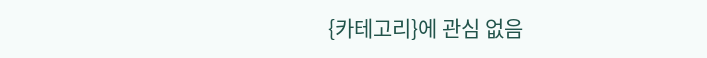{카테고리}에 관심 없음